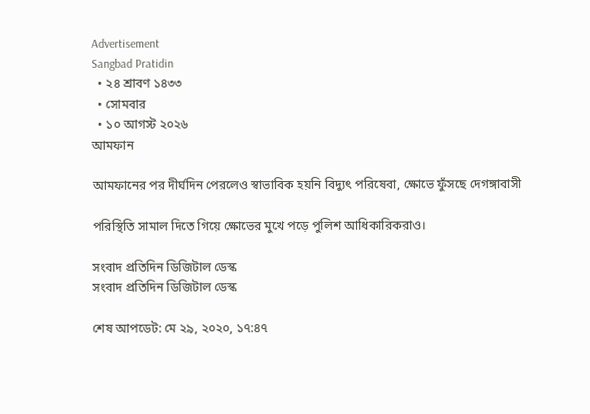Advertisement
Sangbad Pratidin
  • ২৪ শ্রাবণ ১৪৩৩
  • সোমবার
  • ১০ আগস্ট ২০২৬
আমফান

আমফানের পর দীর্ঘদিন পেরলেও স্বাভাবিক হয়নি বিদ্যুৎ পরিষেবা, ক্ষোভে ফুঁসছে দেগঙ্গাবাসী

পরিস্থিতি সামাল দিতে গিয়ে ক্ষোভের মুখে পড়ে পুলিশ আধিকারিকরাও।

সংবাদ প্রতিদিন ডিজিটাল ডেস্ক
সংবাদ প্রতিদিন ডিজিটাল ডেস্ক

শেষ আপডেট: মে ২৯, ২০২০, ১৭:৪৭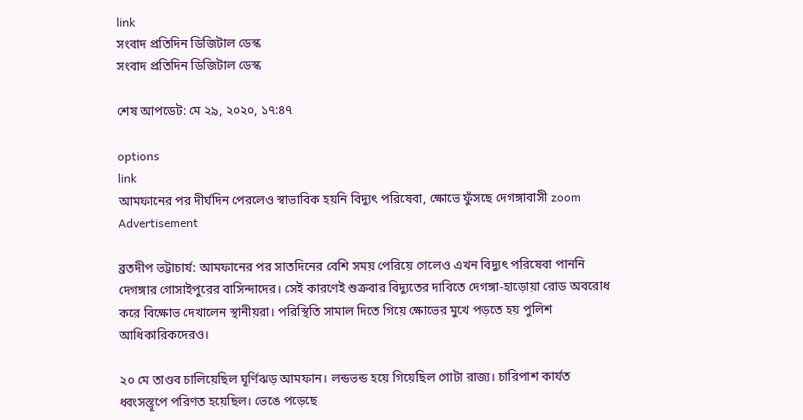link
সংবাদ প্রতিদিন ডিজিটাল ডেস্ক
সংবাদ প্রতিদিন ডিজিটাল ডেস্ক

শেষ আপডেট: মে ২৯, ২০২০, ১৭:৪৭

options
link
আমফানের পর দীর্ঘদিন পেরলেও স্বাভাবিক হয়নি বিদ্যুৎ পরিষেবা, ক্ষোভে ফুঁসছে দেগঙ্গাবাসী zoom
Advertisement

ব্রতদীপ ভট্টাচার্য: আমফানের পর সাতদিনের বেশি সময় পেরিয়ে গেলেও এখন বিদ্যুৎ পরিষেবা পাননি দেগঙ্গার গোসাইপুরের বাসিন্দাদের। সেই কারণেই শুক্রবার বিদ্যুতের দাবিতে দেগঙ্গা-হাড়োয়া রোড অবরোধ করে বিক্ষোভ দেখালেন স্থানীয়রা। পরিস্থিতি সামাল দিতে গিয়ে ক্ষোভের মুখে পড়তে হয় পুলিশ আধিকারিকদেরও।

২০ মে তাণ্ডব চালিয়েছিল ঘূর্ণিঝড় আমফান। লন্ডভন্ড হয়ে গিয়েছিল গোটা রাজ্য। চারিপাশ কার্যত ধ্বংসস্তূপে পরিণত হয়েছিল। ভেঙে পড়েছে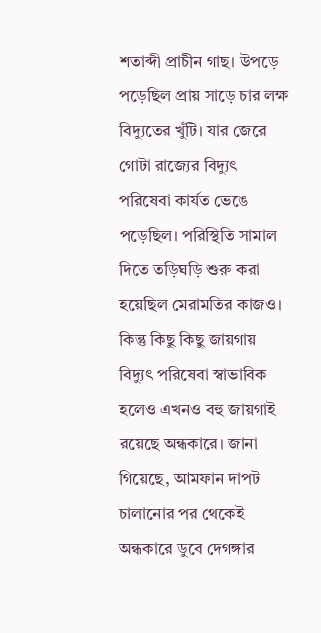শতাব্দী প্রাচীন গাছ। উপড়ে পড়েছিল প্রায় সাড়ে চার লক্ষ বিদ্যুতের খুঁটি। যার জেরে গোটা রাজ্যের বিদ্যুৎ পরিষেবা কার্যত ভেঙে পড়েছিল। পরিস্থিতি সামাল দিতে তড়িঘড়ি শুরু করা হয়েছিল মেরামতির কাজও। কিন্তু কিছু কিছু জায়গায় বিদ্যুৎ পরিষেবা স্বাভাবিক হলেও এখনও বহু জায়গাই রয়েছে অন্ধকারে। জানা গিয়েছে, আমফান দাপট চালানোর পর থেকেই অন্ধকারে ডুবে দেগঙ্গার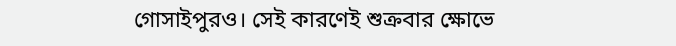গোসাইপুরও। সেই কারণেই শুক্রবার ক্ষোভে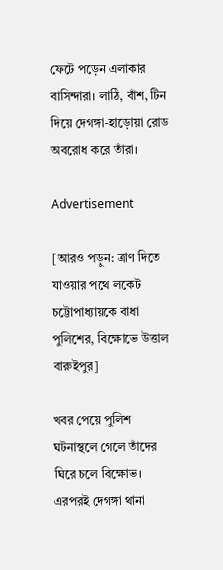ফেটে পড়েন এলাকার বাসিন্দারা। লাঠি, বাঁশ, টিন দিয়ে দেগঙ্গা-হাড়োয়া রোড অবরোধ করে তাঁরা।

Advertisement

[আরও পড়ুন: ত্রাণ দিতে যাওয়ার পথে লকেট চট্টোপাধ্যায়কে বাধা পুলিশের, বিক্ষোভে উত্তাল বারুইপুর]

খবর পেয়ে পুলিশ ঘটনাস্থলে গেলে তাঁদের ঘিরে চলে বিক্ষোভ। এরপরই দেগঙ্গা থানা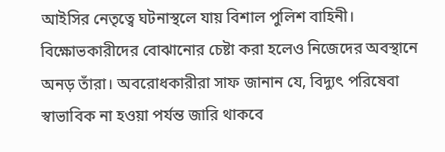আইসির নেতৃত্বে ঘটনাস্থলে যায় বিশাল পুলিশ বাহিনী। বিক্ষোভকারীদের বোঝানোর চেষ্টা করা হলেও নিজেদের অবস্থানে অনড় তাঁরা। অবরোধকারীরা সাফ জানান যে, বিদ্যুৎ পরিষেবা স্বাভাবিক না হওয়া পর্যন্ত জারি থাকবে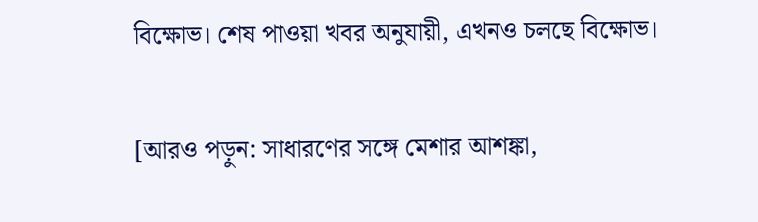বিক্ষোভ। শেষ পাওয়া খবর অনুযায়ী, এখনও চলছে বিক্ষোভ।

[আরও পড়ুন: সাধারণের সঙ্গে মেশার আশঙ্কা,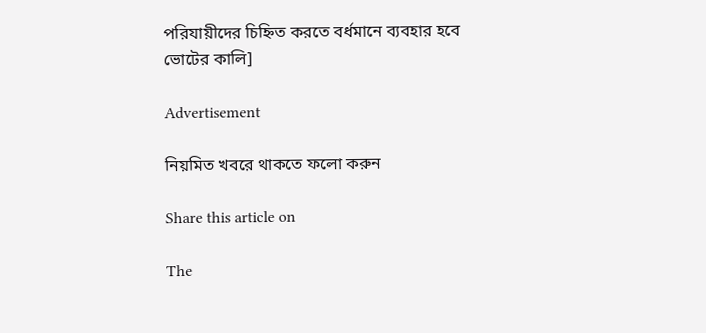পরিযায়ীদের চিহ্নিত করতে বর্ধমানে ব্যবহার হবে ভোটের কালি]

Advertisement

নিয়মিত খবরে থাকতে ফলো করুন

Share this article on

The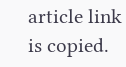article link is copied.